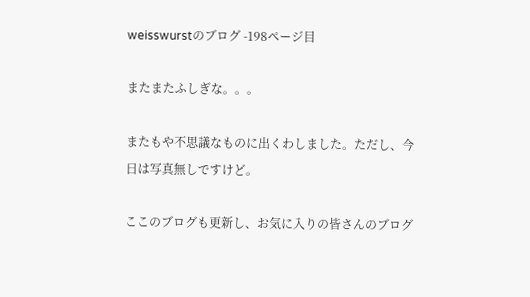weisswurstのブログ -198ページ目

またまたふしぎな。。。

またもや不思議なものに出くわしました。ただし、今日は写真無しですけど。

ここのブログも更新し、お気に入りの皆さんのブログ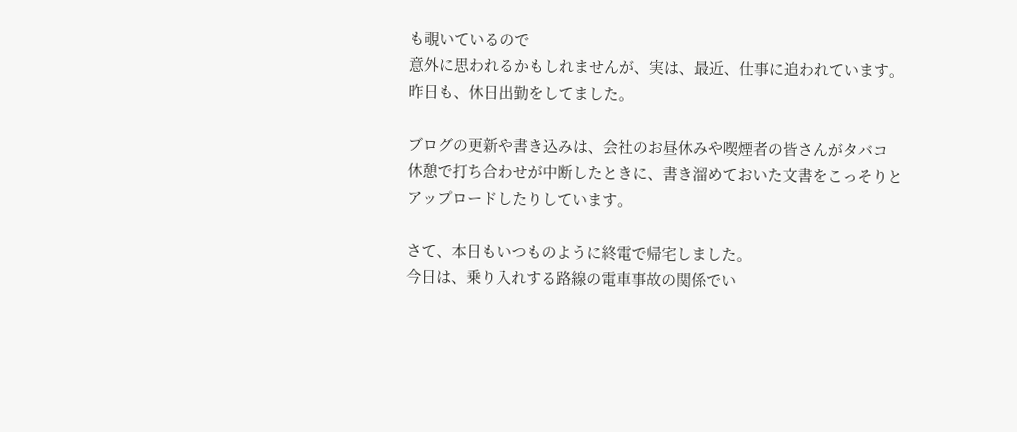も覗いているので
意外に思われるかもしれませんが、実は、最近、仕事に追われています。
昨日も、休日出勤をしてました。

ブログの更新や書き込みは、会社のお昼休みや喫煙者の皆さんがタバコ
休憩で打ち合わせが中断したときに、書き溜めておいた文書をこっそりと
アップロードしたりしています。

さて、本日もいつものように終電で帰宅しました。
今日は、乗り入れする路線の電車事故の関係でい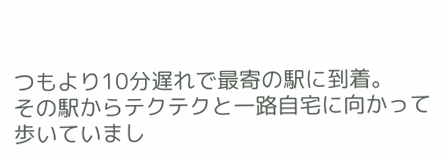つもより10分遅れで最寄の駅に到着。
その駅からテクテクと一路自宅に向かって歩いていまし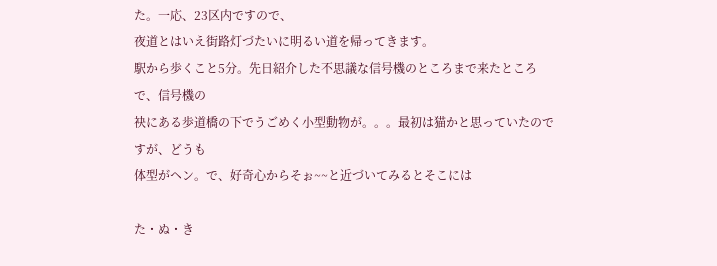た。一応、23区内ですので、
夜道とはいえ街路灯づたいに明るい道を帰ってきます。
駅から歩くこと5分。先日紹介した不思議な信号機のところまで来たところで、信号機の
袂にある歩道橋の下でうごめく小型動物が。。。最初は猫かと思っていたのですが、どうも
体型がヘン。で、好奇心からそぉ~~と近づいてみるとそこには

た・ぬ・き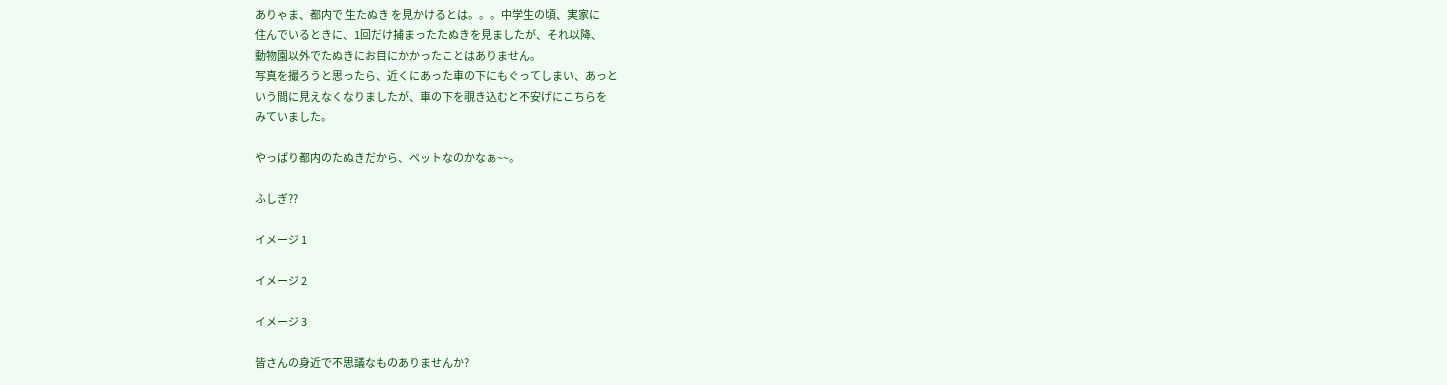ありゃま、都内で 生たぬき を見かけるとは。。。中学生の頃、実家に
住んでいるときに、1回だけ捕まったたぬきを見ましたが、それ以降、
動物園以外でたぬきにお目にかかったことはありません。
写真を撮ろうと思ったら、近くにあった車の下にもぐってしまい、あっと
いう間に見えなくなりましたが、車の下を覗き込むと不安げにこちらを
みていました。

やっぱり都内のたぬきだから、ペットなのかなぁ~~。

ふしぎ??

イメージ 1

イメージ 2

イメージ 3

皆さんの身近で不思議なものありませんか?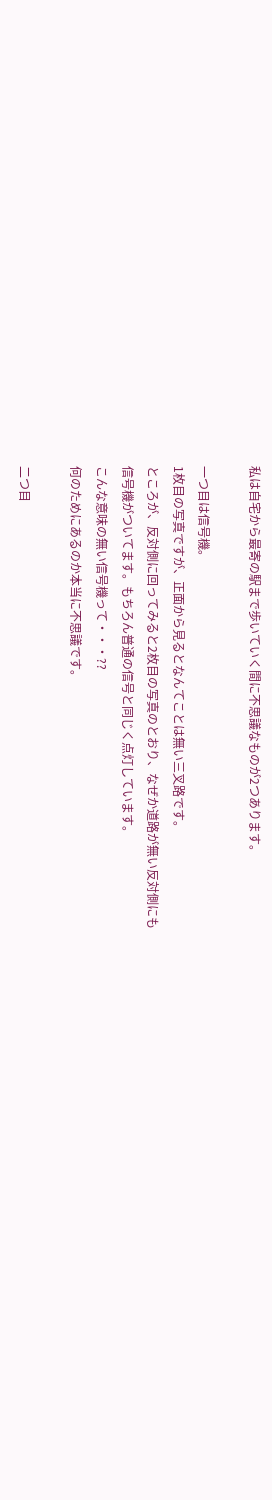私は自宅から最寄の駅まで歩いていく間に不思議なものが2つあります。

一つ目は信号機。
1枚目の写真ですが、正面から見るとなんてことは無い三叉路です。
ところが、反対側に回ってみると2枚目の写真のとおり、なぜか道路が無い反対側にも
信号機がついてます。もちろん普通の信号と同じく点灯しています。
こんな意味の無い信号機って・・・??
何のためにあるのか本当に不思議です。

二つ目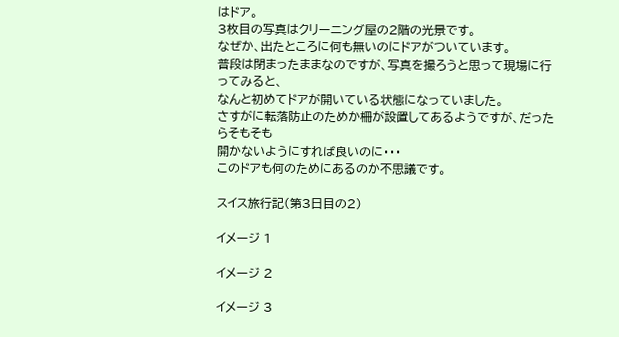はドア。
3枚目の写真はクリーニング屋の2階の光景です。
なぜか、出たところに何も無いのにドアがついています。
普段は閉まったままなのですが、写真を撮ろうと思って現場に行ってみると、
なんと初めてドアが開いている状態になっていました。
さすがに転落防止のためか柵が設置してあるようですが、だったらそもそも
開かないようにすれば良いのに・・・
このドアも何のためにあるのか不思議です。

スイス旅行記(第3日目の2)

イメージ 1

イメージ 2

イメージ 3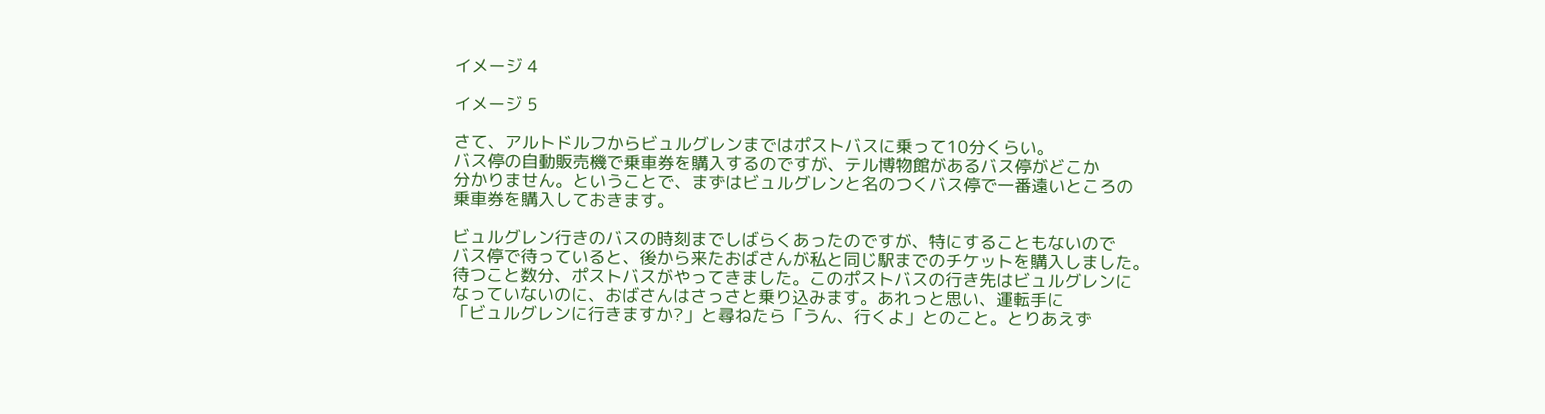イメージ 4

イメージ 5

さて、アルトドルフからビュルグレンまではポストバスに乗って10分くらい。
バス停の自動販売機で乗車券を購入するのですが、テル博物館があるバス停がどこか
分かりません。ということで、まずはビュルグレンと名のつくバス停で一番遠いところの
乗車券を購入しておきます。

ビュルグレン行きのバスの時刻までしばらくあったのですが、特にすることもないので
バス停で待っていると、後から来たおばさんが私と同じ駅までのチケットを購入しました。
待つこと数分、ポストバスがやってきました。このポストバスの行き先はビュルグレンに
なっていないのに、おばさんはさっさと乗り込みます。あれっと思い、運転手に
「ビュルグレンに行きますか?」と尋ねたら「うん、行くよ」とのこと。とりあえず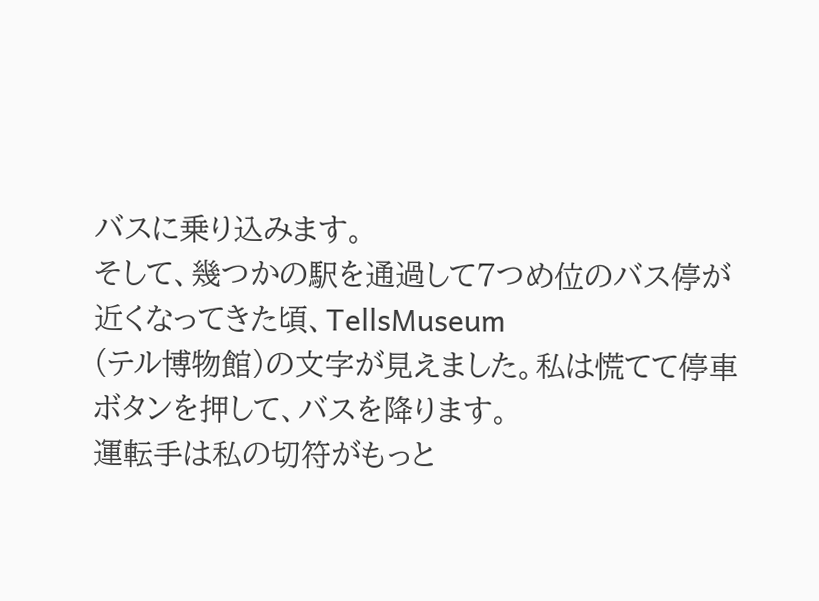バスに乗り込みます。
そして、幾つかの駅を通過して7つめ位のバス停が近くなってきた頃、TellsMuseum
(テル博物館)の文字が見えました。私は慌てて停車ボタンを押して、バスを降ります。
運転手は私の切符がもっと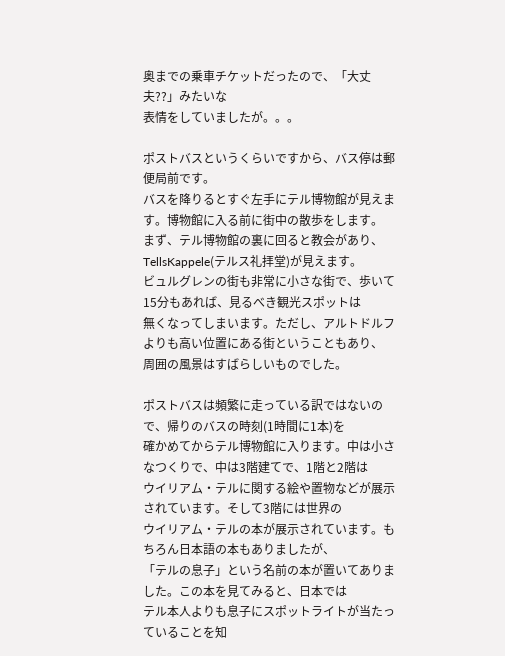奥までの乗車チケットだったので、「大丈夫??」みたいな
表情をしていましたが。。。

ポストバスというくらいですから、バス停は郵便局前です。
バスを降りるとすぐ左手にテル博物館が見えます。博物館に入る前に街中の散歩をします。
まず、テル博物館の裏に回ると教会があり、TellsKappele(テルス礼拝堂)が見えます。
ビュルグレンの街も非常に小さな街で、歩いて15分もあれば、見るべき観光スポットは
無くなってしまいます。ただし、アルトドルフよりも高い位置にある街ということもあり、
周囲の風景はすばらしいものでした。

ポストバスは頻繁に走っている訳ではないので、帰りのバスの時刻(1時間に1本)を
確かめてからテル博物館に入ります。中は小さなつくりで、中は3階建てで、1階と2階は
ウイリアム・テルに関する絵や置物などが展示されています。そして3階には世界の
ウイリアム・テルの本が展示されています。もちろん日本語の本もありましたが、
「テルの息子」という名前の本が置いてありました。この本を見てみると、日本では
テル本人よりも息子にスポットライトが当たっていることを知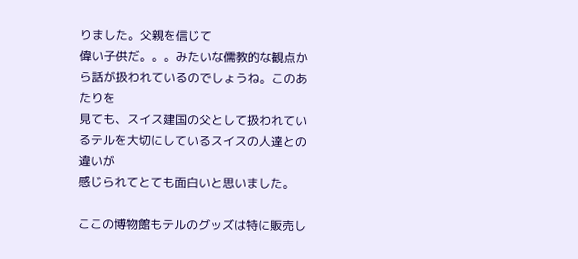りました。父親を信じて
偉い子供だ。。。みたいな儒教的な観点から話が扱われているのでしょうね。このあたりを
見ても、スイス建国の父として扱われているテルを大切にしているスイスの人達との違いが
感じられてとても面白いと思いました。

ここの博物館もテルのグッズは特に販売し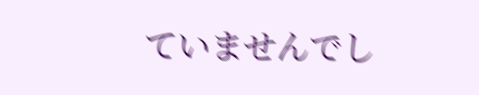ていませんでし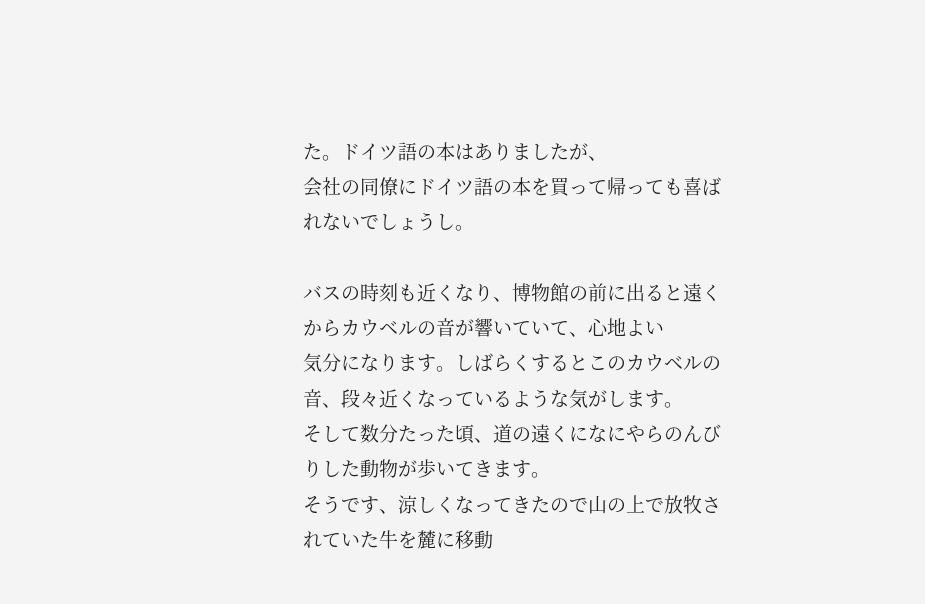た。ドイツ語の本はありましたが、
会社の同僚にドイツ語の本を買って帰っても喜ばれないでしょうし。

バスの時刻も近くなり、博物館の前に出ると遠くからカウベルの音が響いていて、心地よい
気分になります。しばらくするとこのカウベルの音、段々近くなっているような気がします。
そして数分たった頃、道の遠くになにやらのんびりした動物が歩いてきます。
そうです、涼しくなってきたので山の上で放牧されていた牛を麓に移動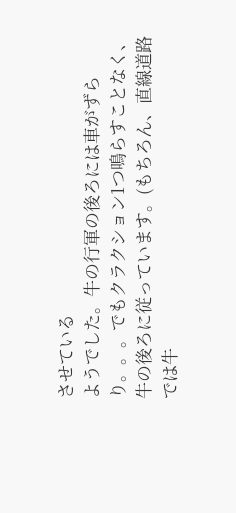させている
ようでした。牛の行軍の後ろには車がずらり。。。でもクラクション1つ鳴らすことなく、
牛の後ろに従っています。(もちろん、直線道路では牛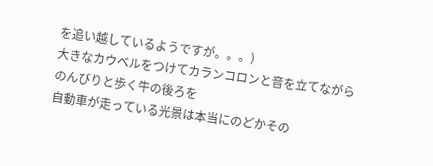を追い越しているようですが。。。)
大きなカウベルをつけてカランコロンと音を立てながらのんびりと歩く牛の後ろを
自動車が走っている光景は本当にのどかその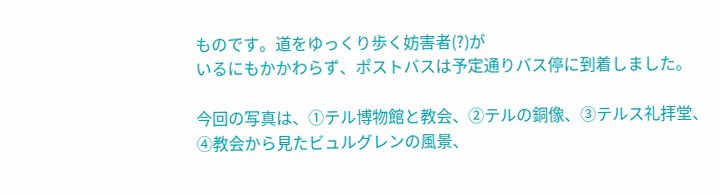ものです。道をゆっくり歩く妨害者(?)が
いるにもかかわらず、ポストバスは予定通りバス停に到着しました。

今回の写真は、①テル博物館と教会、②テルの銅像、③テルス礼拝堂、
④教会から見たビュルグレンの風景、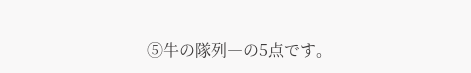⑤牛の隊列―の5点です。